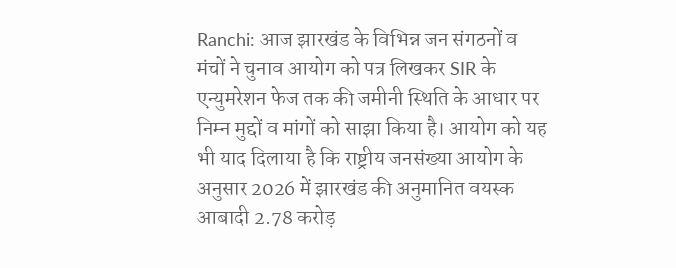Ranchi: आज झारखंड के विभिन्न जन संगठनों व मंचों ने चुनाव आयोग को पत्र लिखकर SIR के एन्युमरेशन फेज तक की जमीनी स्थिति के आधार पर निम्न मुद्दों व मांगों को साझा किया है। आयोग को यह भी याद दिलाया है कि राष्ट्रीय जनसंख्या आयोग के अनुसार 2026 में झारखंड की अनुमानित वयस्क आबादी 2.78 करोड़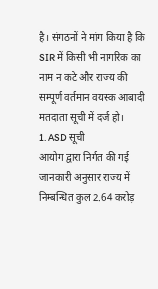है। संगठनों ने मांग किया है कि SIR में किसी भी नागरिक का नाम न कटे और राज्य की सम्पूर्ण वर्तमान वयस्क आबादी मतदाता सूची में दर्ज हो।
1. ASD सूची
आयोग द्वारा निर्गत की गई जानकारी अनुसार राज्य में निम्बन्धित कुल 2.64 करोड़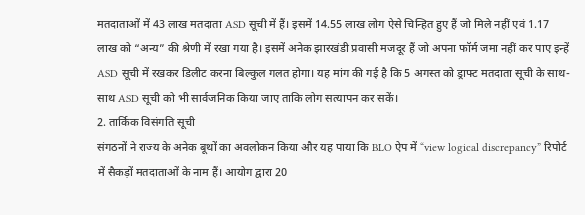मतदाताओं में 43 लाख मतदाता ASD सूची में हैं। इसमें 14.55 लाख लोग ऐसे चिन्हित हुए हैं जो मिले नहीं एवं 1.17 लाख को “अन्य” की श्रेणी में रखा गया है। इसमें अनेक झारखंडी प्रवासी मजदूर हैं जो अपना फॉर्म जमा नहीं कर पाए इन्हें ASD सूची में रखकर डिलीट करना बिल्कुल गलत होगा। यह मांग की गई है कि 5 अगस्त को ड्राफ्ट मतदाता सूची के साथ-साथ ASD सूची को भी सार्वजनिक किया जाए ताकि लोग सत्यापन कर सकें।
2. तार्किक विसंगति सूची
संगठनों ने राज्य के अनेक बूथों का अवलोकन किया और यह पाया कि BLO ऐप में “view logical discrepancy” रिपोर्ट में सैकड़ों मतदाताओं के नाम हैं। आयोग द्वारा 20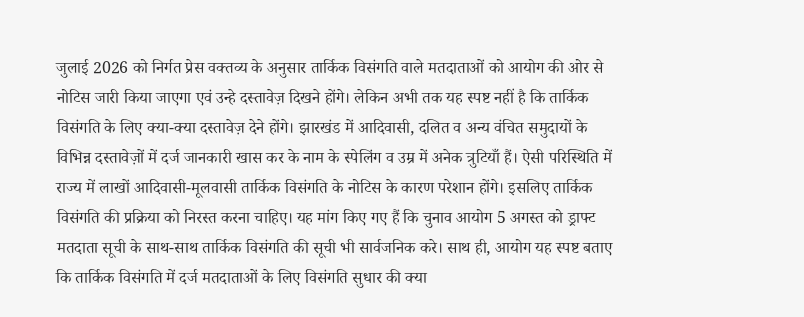जुलाई 2026 को निर्गत प्रेस वक्तव्य के अनुसार तार्किक विसंगति वाले मतदाताओं को आयोग की ओर से नोटिस जारी किया जाएगा एवं उन्हे दस्तावेज़ दिखने होंगे। लेकिन अभी तक यह स्पष्ट नहीं है कि तार्किक विसंगति के लिए क्या-क्या दस्तावेज़ देने होंगे। झारखंड में आदिवासी, दलित व अन्य वंचित समुदायों के विभिन्न दस्तावेज़ों में दर्ज जानकारी खास कर के नाम के स्पेलिंग व उम्र में अनेक त्रुटियाँ हैं। ऐसी परिस्थिति में राज्य में लाखों आदिवासी-मूलवासी तार्किक विसंगति के नोटिस के कारण परेशान होंगे। इसलिए तार्किक विसंगति की प्रक्रिया को निरस्त करना चाहिए। यह मांग किए गए हैं कि चुनाव आयोग 5 अगस्त को ड्राफ्ट मतदाता सूची के साथ-साथ तार्किक विसंगति की सूची भी सार्वजनिक करे। साथ ही, आयोग यह स्पष्ट बताए कि तार्किक विसंगति में दर्ज मतदाताओं के लिए विसंगति सुधार की क्या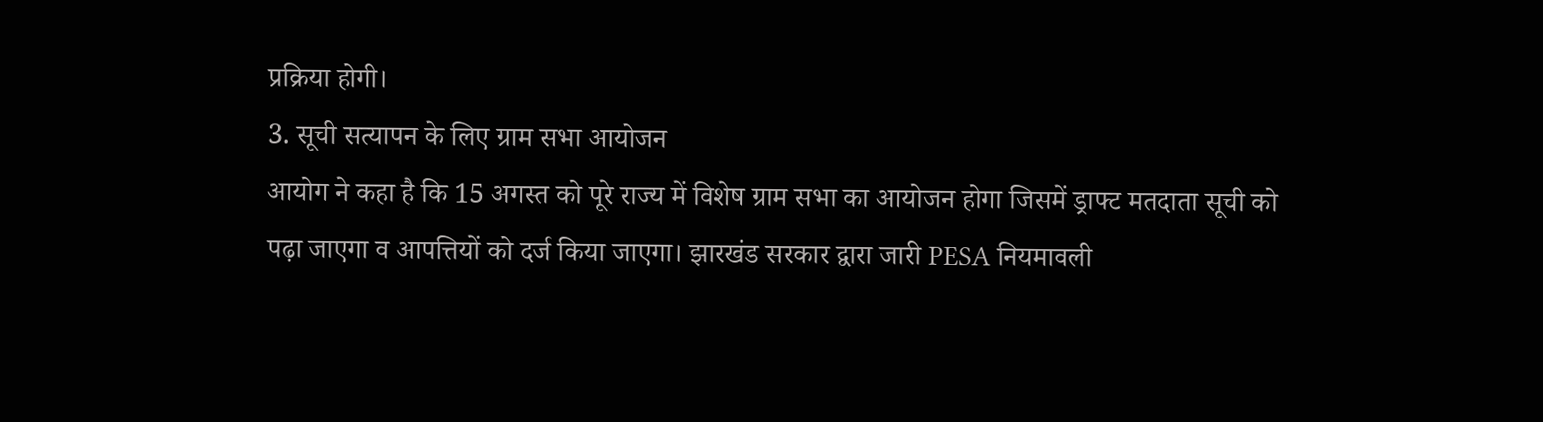प्रक्रिया होगी।
3. सूची सत्यापन के लिए ग्राम सभा आयोजन
आयोग ने कहा है कि 15 अगस्त को पूरे राज्य में विशेष ग्राम सभा का आयोजन होगा जिसमें ड्राफ्ट मतदाता सूची को पढ़ा जाएगा व आपत्तियों को दर्ज किया जाएगा। झारखंड सरकार द्वारा जारी PESA नियमावली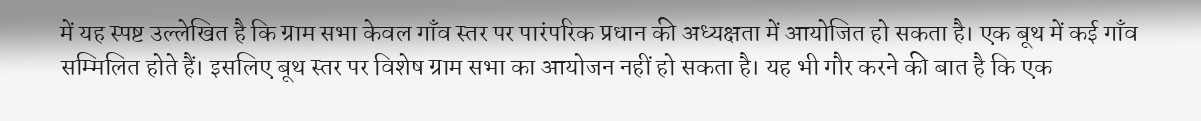में यह स्पष्ट उल्लेखित है कि ग्राम सभा केवल गाँव स्तर पर पारंपरिक प्रधान की अध्यक्षता में आयोजित हो सकता है। एक बूथ में कई गाँव सम्मिलित होते हैं। इसलिए बूथ स्तर पर विशेष ग्राम सभा का आयोजन नहीं हो सकता है। यह भी गौर करने की बात है कि एक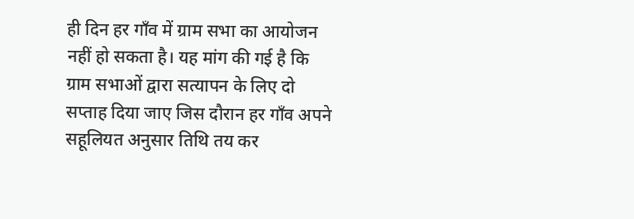ही दिन हर गाँव में ग्राम सभा का आयोजन नहीं हो सकता है। यह मांग की गई है कि ग्राम सभाओं द्वारा सत्यापन के लिए दो सप्ताह दिया जाए जिस दौरान हर गाँव अपने सहूलियत अनुसार तिथि तय कर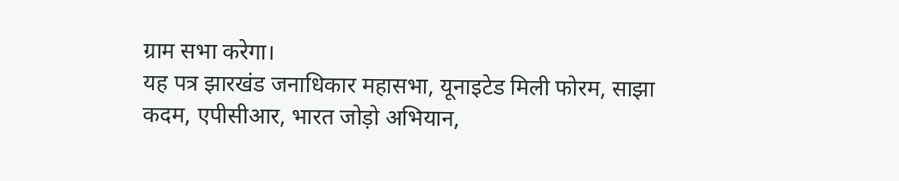ग्राम सभा करेगा।
यह पत्र झारखंड जनाधिकार महासभा, यूनाइटेड मिली फोरम, साझा कदम, एपीसीआर, भारत जोड़ो अभियान,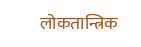लोकतान्त्रिक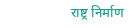राष्ट्र निर्माण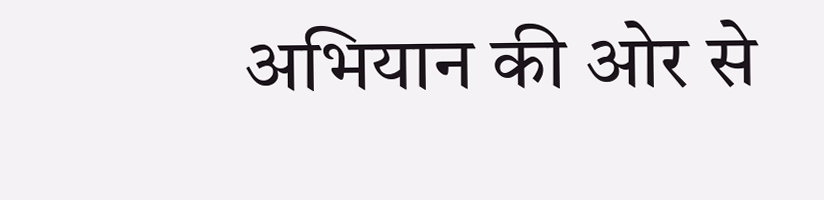अभियान की ओर से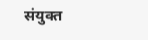संयुक्त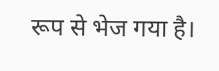रूप से भेज गया है।